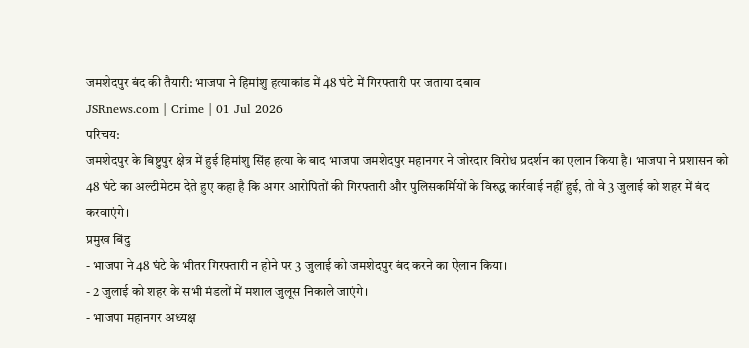जमशेदपुर बंद की तैयारी: भाजपा ने हिमांशु हत्याकांड में 48 घंटे में गिरफ्तारी पर जताया दबाव
JSRnews.com | Crime | 01 Jul 2026
परिचय:
जमशेदपुर के बिष्टुपुर क्षेत्र में हुई हिमांशु सिंह हत्या के बाद भाजपा जमशेदपुर महानगर ने जोरदार विरोध प्रदर्शन का एलान किया है। भाजपा ने प्रशासन को 48 घंटे का अल्टीमेटम देते हुए कहा है कि अगर आरोपितों की गिरफ्तारी और पुलिसकर्मियों के विरुद्ध कार्रवाई नहीं हुई, तो वे 3 जुलाई को शहर में बंद करवाएंगे।
प्रमुख बिंदु
- भाजपा ने 48 घंटे के भीतर गिरफ्तारी न होने पर 3 जुलाई को जमशेदपुर बंद करने का ऐलान किया।
- 2 जुलाई को शहर के सभी मंडलों में मशाल जुलूस निकाले जाएंगे।
- भाजपा महानगर अध्यक्ष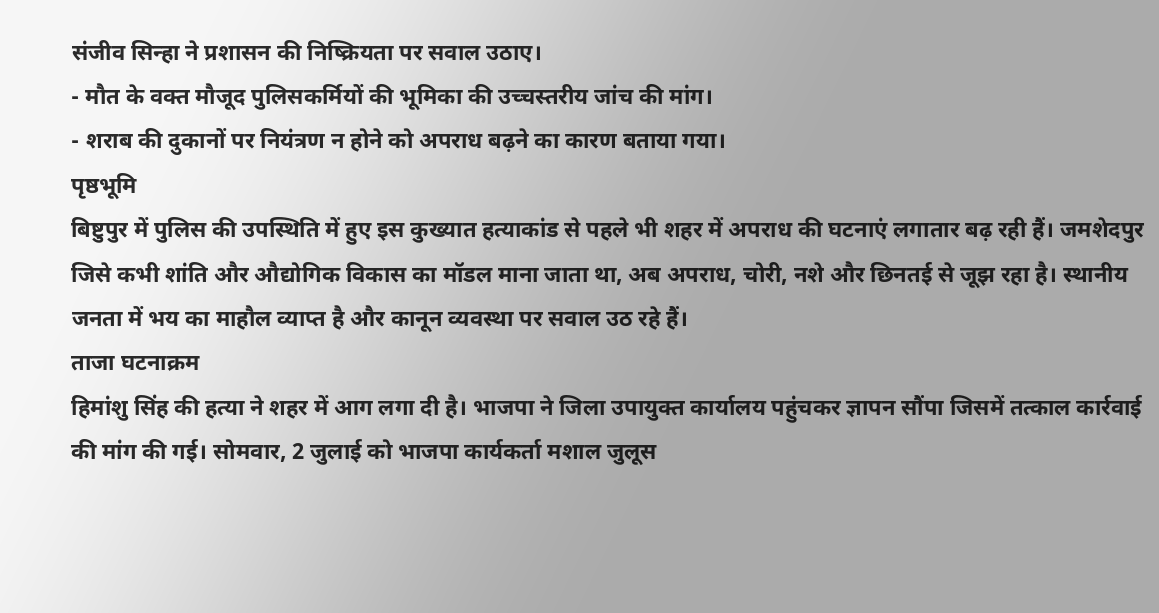संजीव सिन्हा ने प्रशासन की निष्क्रियता पर सवाल उठाए।
- मौत के वक्त मौजूद पुलिसकर्मियों की भूमिका की उच्चस्तरीय जांच की मांग।
- शराब की दुकानों पर नियंत्रण न होने को अपराध बढ़ने का कारण बताया गया।
पृष्ठभूमि
बिष्टुपुर में पुलिस की उपस्थिति में हुए इस कुख्यात हत्याकांड से पहले भी शहर में अपराध की घटनाएं लगातार बढ़ रही हैं। जमशेदपुर जिसे कभी शांति और औद्योगिक विकास का मॉडल माना जाता था, अब अपराध, चोरी, नशे और छिनतई से जूझ रहा है। स्थानीय जनता में भय का माहौल व्याप्त है और कानून व्यवस्था पर सवाल उठ रहे हैं।
ताजा घटनाक्रम
हिमांशु सिंह की हत्या ने शहर में आग लगा दी है। भाजपा ने जिला उपायुक्त कार्यालय पहुंचकर ज्ञापन सौंपा जिसमें तत्काल कार्रवाई की मांग की गई। सोमवार, 2 जुलाई को भाजपा कार्यकर्ता मशाल जुलूस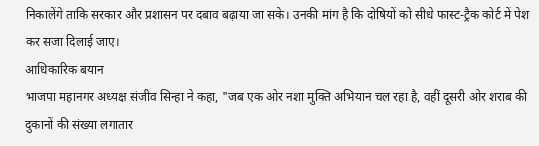निकालेंगे ताकि सरकार और प्रशासन पर दबाव बढ़ाया जा सके। उनकी मांग है कि दोषियों को सीधे फास्ट-ट्रैक कोर्ट में पेश कर सजा दिलाई जाए।
आधिकारिक बयान
भाजपा महानगर अध्यक्ष संजीव सिन्हा ने कहा, "जब एक ओर नशा मुक्ति अभियान चल रहा है, वहीं दूसरी ओर शराब की दुकानों की संख्या लगातार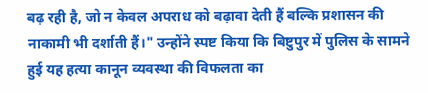बढ़ रही है, जो न केवल अपराध को बढ़ावा देती हैं बल्कि प्रशासन की नाकामी भी दर्शाती हैं।" उन्होंने स्पष्ट किया कि बिष्टुपुर में पुलिस के सामने हुई यह हत्या कानून व्यवस्था की विफलता का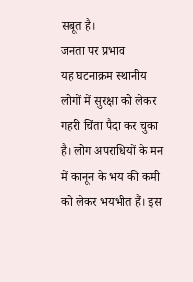सबूत है।
जनता पर प्रभाव
यह घटनाक्रम स्थानीय लोगों में सुरक्षा को लेकर गहरी चिंता पैदा कर चुका है। लोग अपराधियों के मन में कानून के भय की कमी को लेकर भयभीत हैं। इस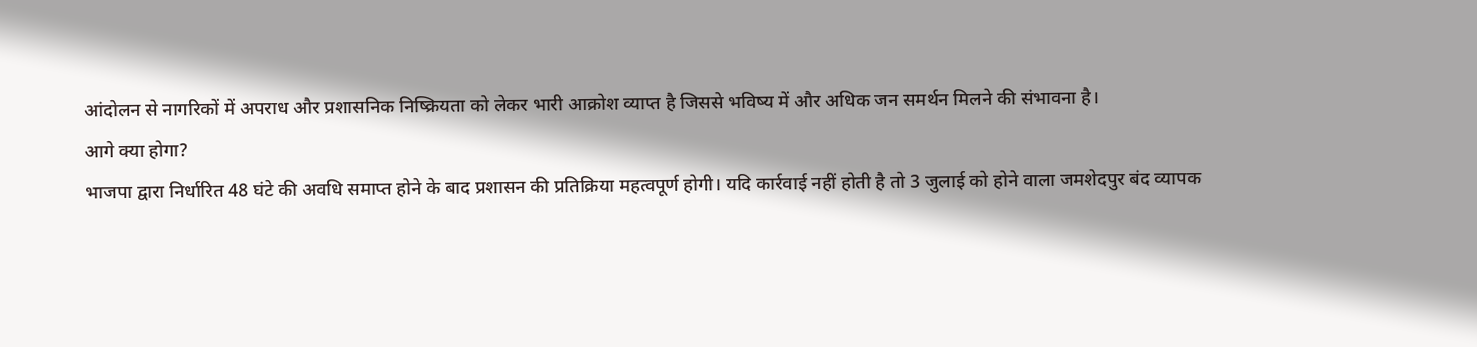आंदोलन से नागरिकों में अपराध और प्रशासनिक निष्क्रियता को लेकर भारी आक्रोश व्याप्त है जिससे भविष्य में और अधिक जन समर्थन मिलने की संभावना है।
आगे क्या होगा?
भाजपा द्वारा निर्धारित 48 घंटे की अवधि समाप्त होने के बाद प्रशासन की प्रतिक्रिया महत्वपूर्ण होगी। यदि कार्रवाई नहीं होती है तो 3 जुलाई को होने वाला जमशेदपुर बंद व्यापक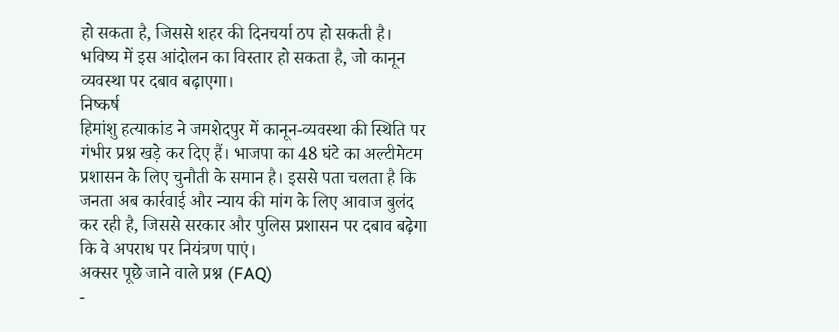हो सकता है, जिससे शहर की दिनचर्या ठप हो सकती है। भविष्य में इस आंदोलन का विस्तार हो सकता है, जो कानून व्यवस्था पर दबाव बढ़ाएगा।
निष्कर्ष
हिमांशु हत्याकांड ने जमशेदपुर में कानून-व्यवस्था की स्थिति पर गंभीर प्रश्न खड़े कर दिए हैं। भाजपा का 48 घंटे का अल्टीमेटम प्रशासन के लिए चुनौती के समान है। इससे पता चलता है कि जनता अब कार्रवाई और न्याय की मांग के लिए आवाज बुलंद कर रही है, जिससे सरकार और पुलिस प्रशासन पर दबाव बढ़ेगा कि वे अपराध पर नियंत्रण पाएं।
अक्सर पूछे जाने वाले प्रश्न (FAQ)
-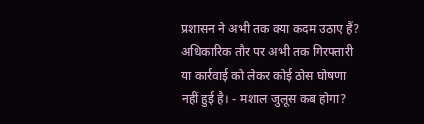प्रशासन ने अभी तक क्या कदम उठाए हैं?
अधिकारिक तौर पर अभी तक गिरफ्तारी या कार्रवाई को लेकर कोई ठोस घोषणा नहीं हुई है। - मशाल जुलूस कब होगा?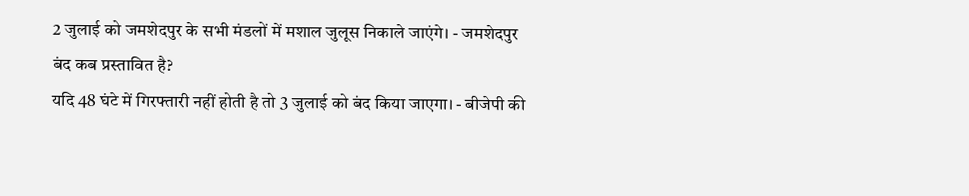2 जुलाई को जमशेदपुर के सभी मंडलों में मशाल जुलूस निकाले जाएंगे। - जमशेदपुर बंद कब प्रस्तावित है?
यदि 48 घंटे में गिरफ्तारी नहीं होती है तो 3 जुलाई को बंद किया जाएगा। - बीजेपी की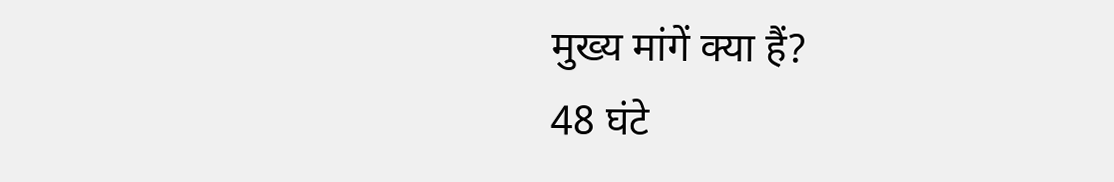मुख्य मांगें क्या हैं?
48 घंटे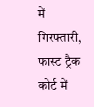में गिरफ्तारी, फास्ट ट्रैक कोर्ट में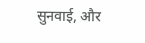सुनवाई, और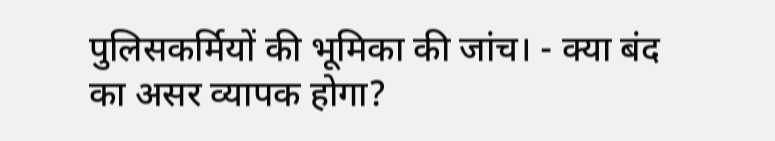पुलिसकर्मियों की भूमिका की जांच। - क्या बंद का असर व्यापक होगा?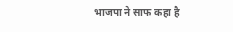भाजपा ने साफ कहा है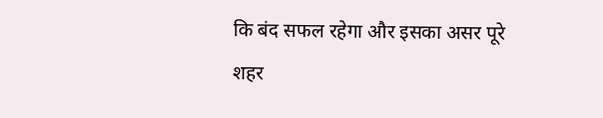कि बंद सफल रहेगा और इसका असर पूरे शहर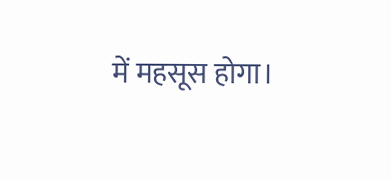में महसूस होगा।